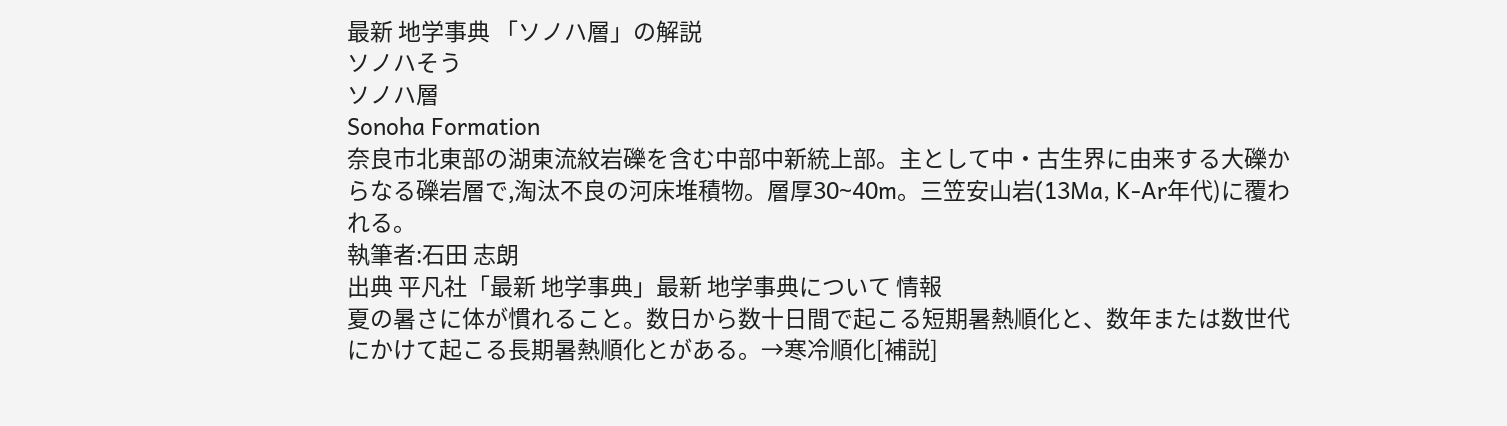最新 地学事典 「ソノハ層」の解説
ソノハそう
ソノハ層
Sonoha Formation
奈良市北東部の湖東流紋岩礫を含む中部中新統上部。主として中・古生界に由来する大礫からなる礫岩層で,淘汰不良の河床堆積物。層厚30~40m。三笠安山岩(13Ma, K-Ar年代)に覆われる。
執筆者:石田 志朗
出典 平凡社「最新 地学事典」最新 地学事典について 情報
夏の暑さに体が慣れること。数日から数十日間で起こる短期暑熱順化と、数年または数世代にかけて起こる長期暑熱順化とがある。→寒冷順化[補説]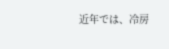近年では、冷房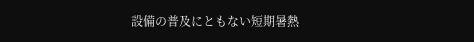設備の普及にともない短期暑熱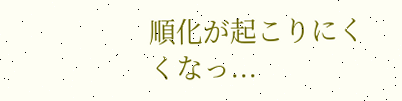順化が起こりにくくなっ...